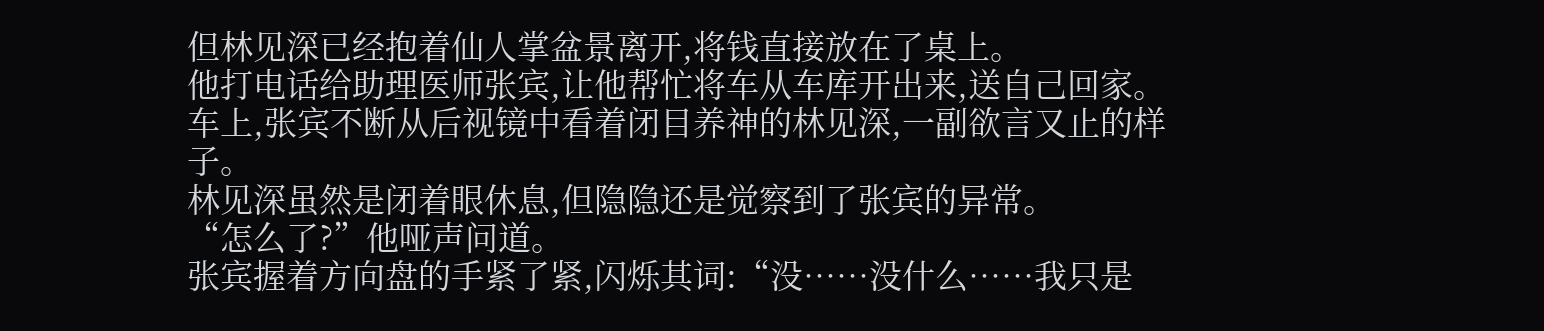但林见深已经抱着仙人掌盆景离开,将钱直接放在了桌上。
他打电话给助理医师张宾,让他帮忙将车从车库开出来,送自己回家。
车上,张宾不断从后视镜中看着闭目养神的林见深,一副欲言又止的样子。
林见深虽然是闭着眼休息,但隐隐还是觉察到了张宾的异常。
“怎么了?”他哑声问道。
张宾握着方向盘的手紧了紧,闪烁其词:“没……没什么……我只是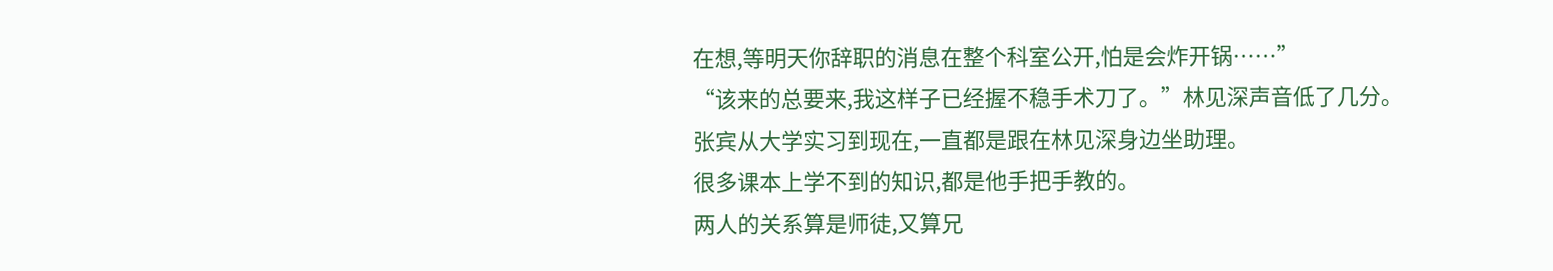在想,等明天你辞职的消息在整个科室公开,怕是会炸开锅……”
“该来的总要来,我这样子已经握不稳手术刀了。”林见深声音低了几分。
张宾从大学实习到现在,一直都是跟在林见深身边坐助理。
很多课本上学不到的知识,都是他手把手教的。
两人的关系算是师徒,又算兄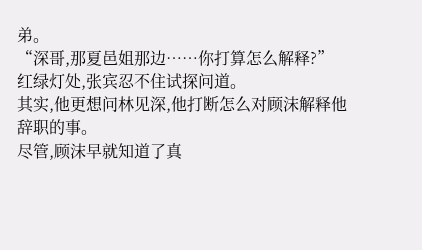弟。
“深哥,那夏邑姐那边……你打算怎么解释?”红绿灯处,张宾忍不住试探问道。
其实,他更想问林见深,他打断怎么对顾沫解释他辞职的事。
尽管,顾沫早就知道了真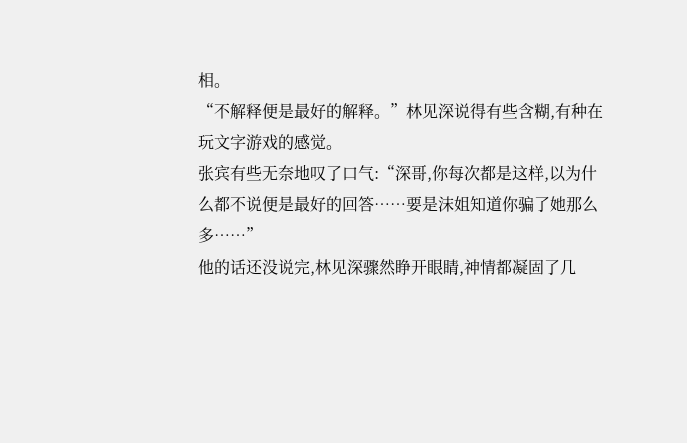相。
“不解释便是最好的解释。”林见深说得有些含糊,有种在玩文字游戏的感觉。
张宾有些无奈地叹了口气:“深哥,你每次都是这样,以为什么都不说便是最好的回答……要是沫姐知道你骗了她那么多……”
他的话还没说完,林见深骤然睁开眼睛,神情都凝固了几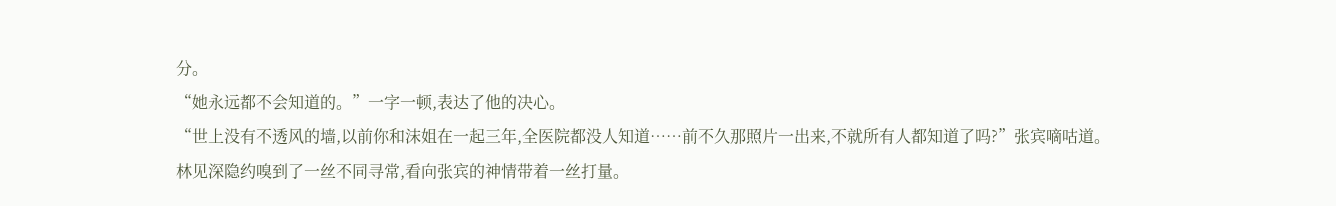分。
“她永远都不会知道的。”一字一顿,表达了他的决心。
“世上没有不透风的墙,以前你和沫姐在一起三年,全医院都没人知道……前不久那照片一出来,不就所有人都知道了吗?”张宾嘀咕道。
林见深隐约嗅到了一丝不同寻常,看向张宾的神情带着一丝打量。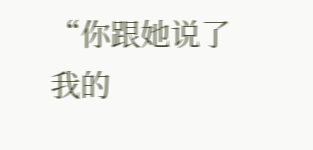“你跟她说了我的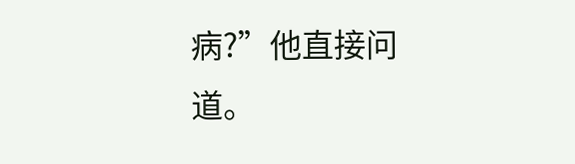病?”他直接问道。